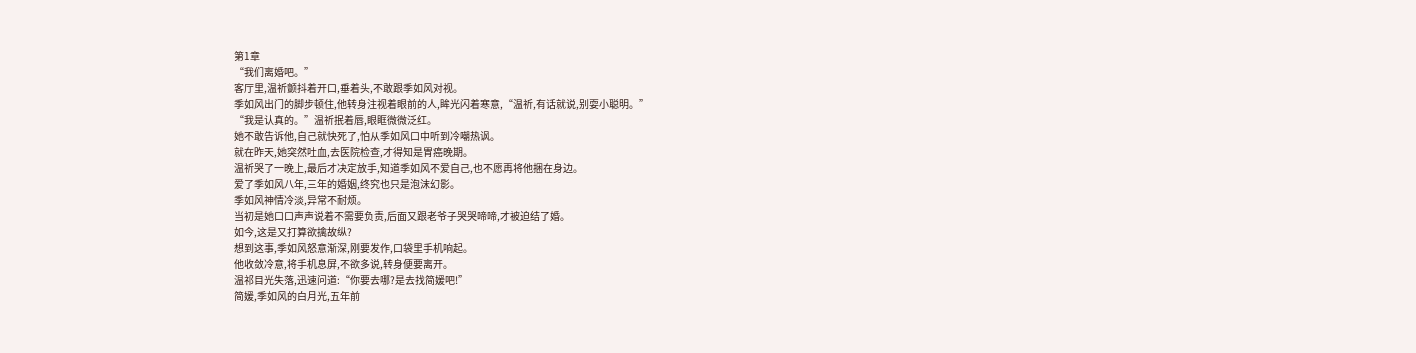第1章
“我们离婚吧。”
客厅里,温祈颤抖着开口,垂着头,不敢跟季如风对视。
季如风出门的脚步顿住,他转身注视着眼前的人,眸光闪着寒意,“温祈,有话就说,别耍小聪明。”
“我是认真的。”温祈抿着唇,眼眶微微泛红。
她不敢告诉他,自己就快死了,怕从季如风口中听到冷嘲热讽。
就在昨天,她突然吐血,去医院检查,才得知是胃癌晚期。
温祈哭了一晚上,最后才决定放手,知道季如风不爱自己,也不愿再将他捆在身边。
爱了季如风八年,三年的婚姻,终究也只是泡沫幻影。
季如风神情冷淡,异常不耐烦。
当初是她口口声声说着不需要负责,后面又跟老爷子哭哭啼啼,才被迫结了婚。
如今,这是又打算欲擒故纵?
想到这事,季如风怒意渐深,刚要发作,口袋里手机响起。
他收敛冷意,将手机息屏,不欲多说,转身便要离开。
温祁目光失落,迅速问道:“你要去哪?是去找简媛吧!”
简媛,季如风的白月光,五年前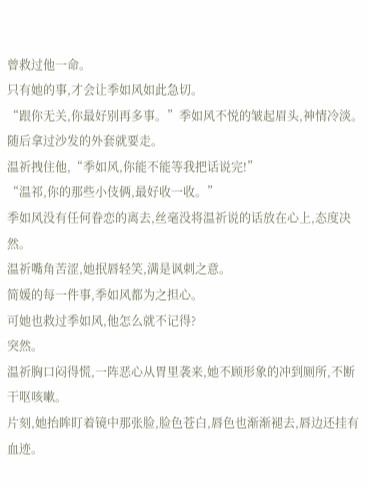曾救过他一命。
只有她的事,才会让季如风如此急切。
“跟你无关,你最好别再多事。”季如风不悦的皱起眉头,神情冷淡。
随后拿过沙发的外套就要走。
温祈拽住他,“季如风,你能不能等我把话说完!”
“温祁,你的那些小伎俩,最好收一收。”
季如风没有任何眷恋的离去,丝毫没将温祈说的话放在心上,态度决然。
温祈嘴角苦涩,她抿唇轻笑,满是讽刺之意。
简媛的每一件事,季如风都为之担心。
可她也救过季如风,他怎么就不记得?
突然。
温祈胸口闷得慌,一阵恶心从胃里袭来,她不顾形象的冲到厕所,不断干呕咳嗽。
片刻,她抬眸盯着镜中那张脸,脸色苍白,唇色也渐渐褪去,唇边还挂有血迹。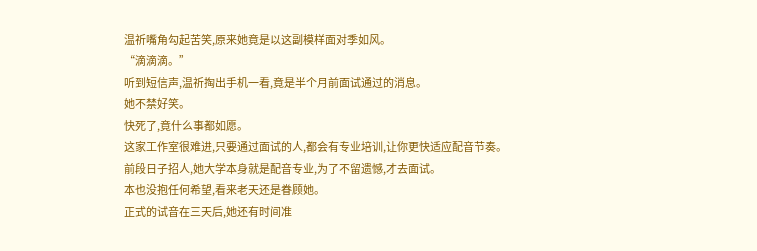温祈嘴角勾起苦笑,原来她竟是以这副模样面对季如风。
“滴滴滴。”
听到短信声,温祈掏出手机一看,竟是半个月前面试通过的消息。
她不禁好笑。
快死了,竟什么事都如愿。
这家工作室很难进,只要通过面试的人,都会有专业培训,让你更快适应配音节奏。
前段日子招人,她大学本身就是配音专业,为了不留遗憾,才去面试。
本也没抱任何希望,看来老天还是眷顾她。
正式的试音在三天后,她还有时间准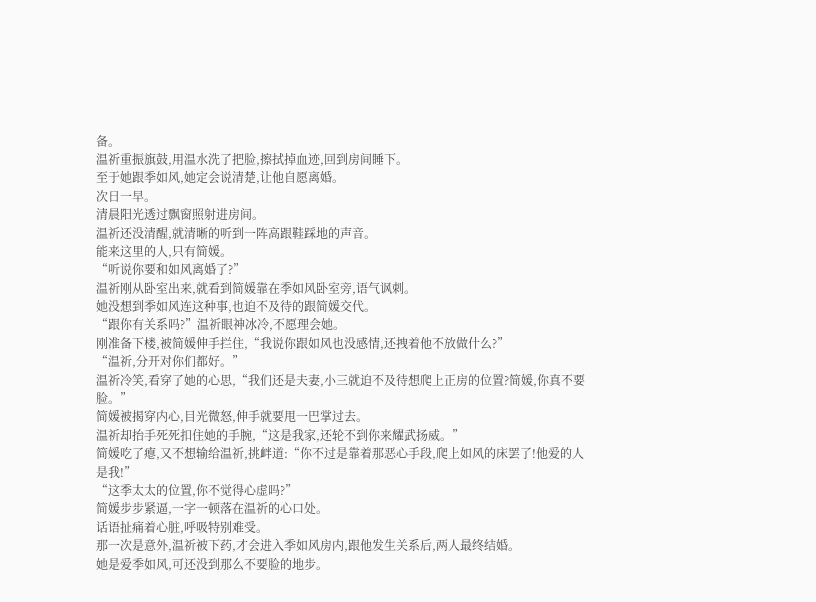备。
温祈重振旗鼓,用温水洗了把脸,擦拭掉血迹,回到房间睡下。
至于她跟季如风,她定会说清楚,让他自愿离婚。
次日一早。
清晨阳光透过飘窗照射进房间。
温祈还没清醒,就清晰的听到一阵高跟鞋踩地的声音。
能来这里的人,只有简媛。
“听说你要和如风离婚了?”
温祈刚从卧室出来,就看到简媛靠在季如风卧室旁,语气讽刺。
她没想到季如风连这种事,也迫不及待的跟简媛交代。
“跟你有关系吗?”温祈眼神冰冷,不愿理会她。
刚准备下楼,被简媛伸手拦住,“我说你跟如风也没感情,还拽着他不放做什么?”
“温祈,分开对你们都好。”
温祈冷笑,看穿了她的心思,“我们还是夫妻,小三就迫不及待想爬上正房的位置?简媛,你真不要脸。”
简媛被揭穿内心,目光微怒,伸手就要甩一巴掌过去。
温祈却抬手死死扣住她的手腕,“这是我家,还轮不到你来耀武扬威。”
简媛吃了瘪,又不想输给温祈,挑衅道:“你不过是靠着那恶心手段,爬上如风的床罢了!他爱的人是我!”
“这季太太的位置,你不觉得心虚吗?”
简媛步步紧逼,一字一顿落在温祈的心口处。
话语扯痛着心脏,呼吸特别难受。
那一次是意外,温祈被下药,才会进入季如风房内,跟他发生关系后,两人最终结婚。
她是爱季如风,可还没到那么不要脸的地步。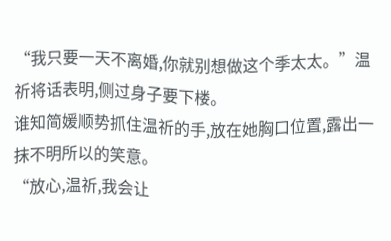“我只要一天不离婚,你就别想做这个季太太。”温祈将话表明,侧过身子要下楼。
谁知简媛顺势抓住温祈的手,放在她胸口位置,露出一抹不明所以的笑意。
“放心,温祈,我会让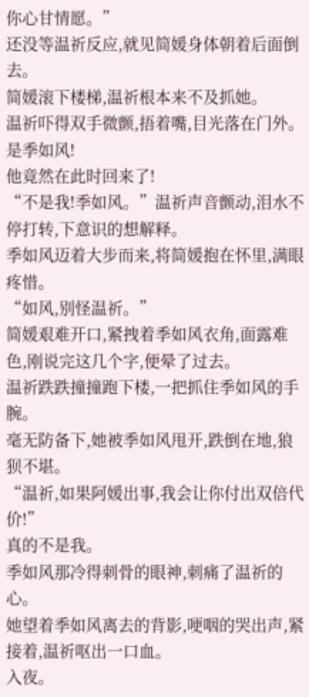你心甘情愿。”
还没等温祈反应,就见简媛身体朝着后面倒去。
简媛滚下楼梯,温祈根本来不及抓她。
温祈吓得双手微颤,捂着嘴,目光落在门外。
是季如风!
他竟然在此时回来了!
“不是我!季如风。”温祈声音颤动,泪水不停打转,下意识的想解释。
季如风迈着大步而来,将简媛抱在怀里,满眼疼惜。
“如风,别怪温祈。”
简媛艰难开口,紧拽着季如风衣角,面露难色,刚说完这几个字,便晕了过去。
温祈跌跌撞撞跑下楼,一把抓住季如风的手腕。
毫无防备下,她被季如风甩开,跌倒在地,狼狈不堪。
“温祈,如果阿媛出事,我会让你付出双倍代价!”
真的不是我。
季如风那冷得刺骨的眼神,刺痛了温祈的心。
她望着季如风离去的背影,哽咽的哭出声,紧接着,温祈呕出一口血。
入夜。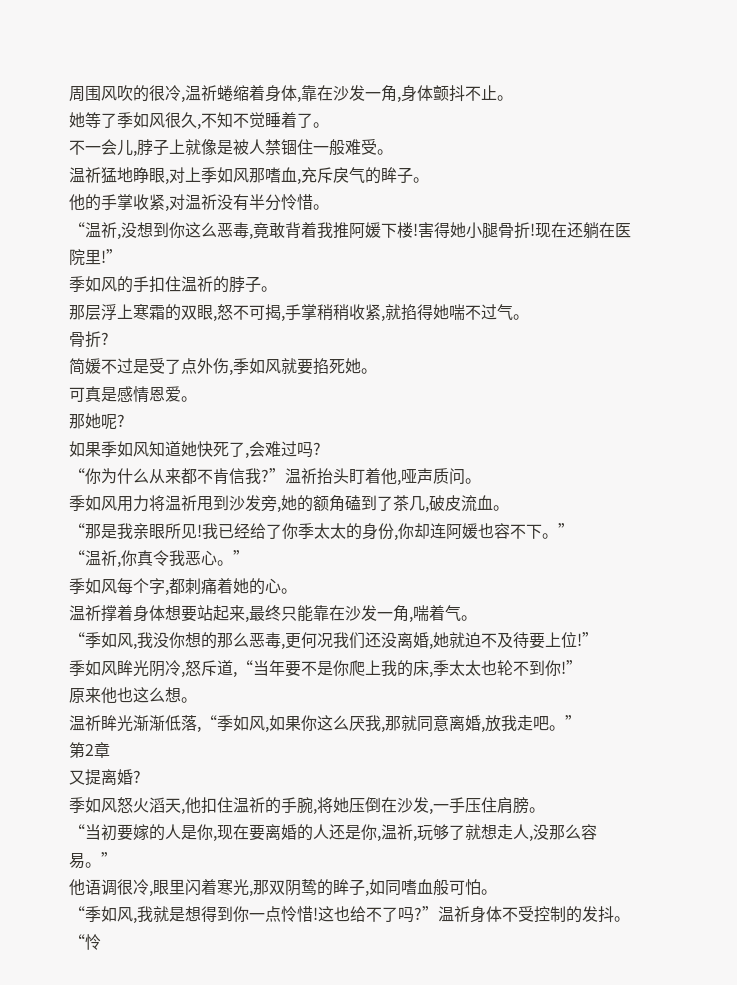周围风吹的很冷,温祈蜷缩着身体,靠在沙发一角,身体颤抖不止。
她等了季如风很久,不知不觉睡着了。
不一会儿,脖子上就像是被人禁锢住一般难受。
温祈猛地睁眼,对上季如风那嗜血,充斥戾气的眸子。
他的手掌收紧,对温祈没有半分怜惜。
“温祈,没想到你这么恶毒,竟敢背着我推阿媛下楼!害得她小腿骨折!现在还躺在医院里!”
季如风的手扣住温祈的脖子。
那层浮上寒霜的双眼,怒不可揭,手掌稍稍收紧,就掐得她喘不过气。
骨折?
简媛不过是受了点外伤,季如风就要掐死她。
可真是感情恩爱。
那她呢?
如果季如风知道她快死了,会难过吗?
“你为什么从来都不肯信我?”温祈抬头盯着他,哑声质问。
季如风用力将温祈甩到沙发旁,她的额角磕到了茶几,破皮流血。
“那是我亲眼所见!我已经给了你季太太的身份,你却连阿媛也容不下。”
“温祈,你真令我恶心。”
季如风每个字,都刺痛着她的心。
温祈撑着身体想要站起来,最终只能靠在沙发一角,喘着气。
“季如风,我没你想的那么恶毒,更何况我们还没离婚,她就迫不及待要上位!”
季如风眸光阴冷,怒斥道,“当年要不是你爬上我的床,季太太也轮不到你!”
原来他也这么想。
温祈眸光渐渐低落,“季如风,如果你这么厌我,那就同意离婚,放我走吧。”
第2章
又提离婚?
季如风怒火滔天,他扣住温祈的手腕,将她压倒在沙发,一手压住肩膀。
“当初要嫁的人是你,现在要离婚的人还是你,温祈,玩够了就想走人,没那么容易。”
他语调很冷,眼里闪着寒光,那双阴鸷的眸子,如同嗜血般可怕。
“季如风,我就是想得到你一点怜惜!这也给不了吗?”温祈身体不受控制的发抖。
“怜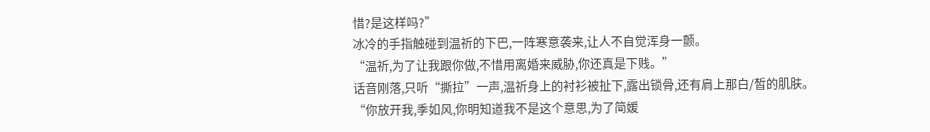惜?是这样吗?”
冰冷的手指触碰到温祈的下巴,一阵寒意袭来,让人不自觉浑身一颤。
“温祈,为了让我跟你做,不惜用离婚来威胁,你还真是下贱。”
话音刚落,只听“撕拉”一声,温祈身上的衬衫被扯下,露出锁骨,还有肩上那白/皙的肌肤。
“你放开我,季如风,你明知道我不是这个意思,为了简媛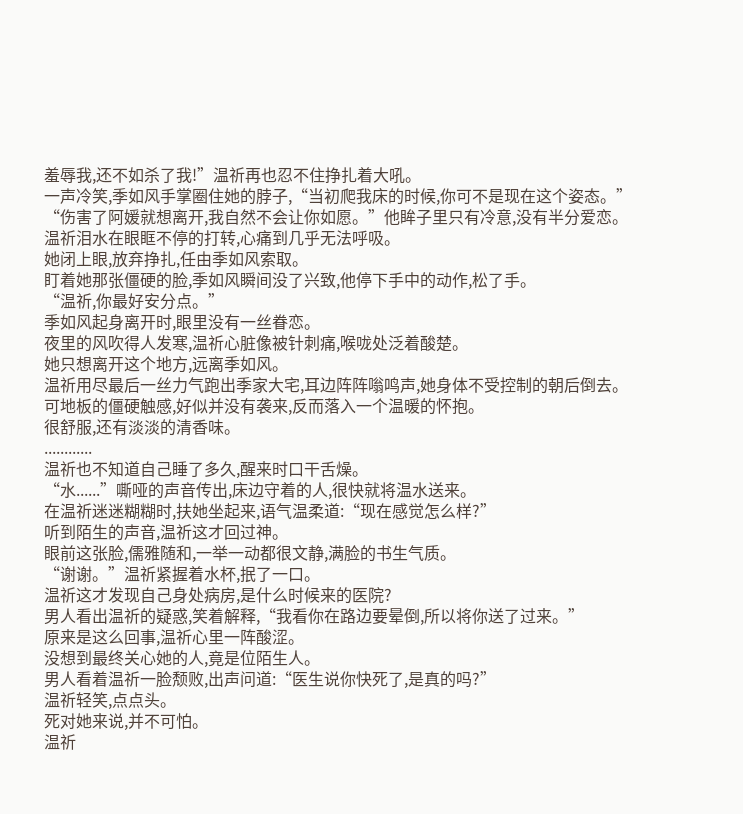羞辱我,还不如杀了我!”温祈再也忍不住挣扎着大吼。
一声冷笑,季如风手掌圈住她的脖子,“当初爬我床的时候,你可不是现在这个姿态。”
“伤害了阿媛就想离开,我自然不会让你如愿。”他眸子里只有冷意,没有半分爱恋。
温祈泪水在眼眶不停的打转,心痛到几乎无法呼吸。
她闭上眼,放弃挣扎,任由季如风索取。
盯着她那张僵硬的脸,季如风瞬间没了兴致,他停下手中的动作,松了手。
“温祈,你最好安分点。”
季如风起身离开时,眼里没有一丝眷恋。
夜里的风吹得人发寒,温祈心脏像被针刺痛,喉咙处泛着酸楚。
她只想离开这个地方,远离季如风。
温祈用尽最后一丝力气跑出季家大宅,耳边阵阵嗡鸣声,她身体不受控制的朝后倒去。
可地板的僵硬触感,好似并没有袭来,反而落入一个温暖的怀抱。
很舒服,还有淡淡的清香味。
............
温祈也不知道自己睡了多久,醒来时口干舌燥。
“水......”嘶哑的声音传出,床边守着的人,很快就将温水送来。
在温祈迷迷糊糊时,扶她坐起来,语气温柔道:“现在感觉怎么样?”
听到陌生的声音,温祈这才回过神。
眼前这张脸,儒雅随和,一举一动都很文静,满脸的书生气质。
“谢谢。”温祈紧握着水杯,抿了一口。
温祈这才发现自己身处病房,是什么时候来的医院?
男人看出温祈的疑惑,笑着解释,“我看你在路边要晕倒,所以将你送了过来。”
原来是这么回事,温祈心里一阵酸涩。
没想到最终关心她的人,竟是位陌生人。
男人看着温祈一脸颓败,出声问道:“医生说你快死了,是真的吗?”
温祈轻笑,点点头。
死对她来说,并不可怕。
温祈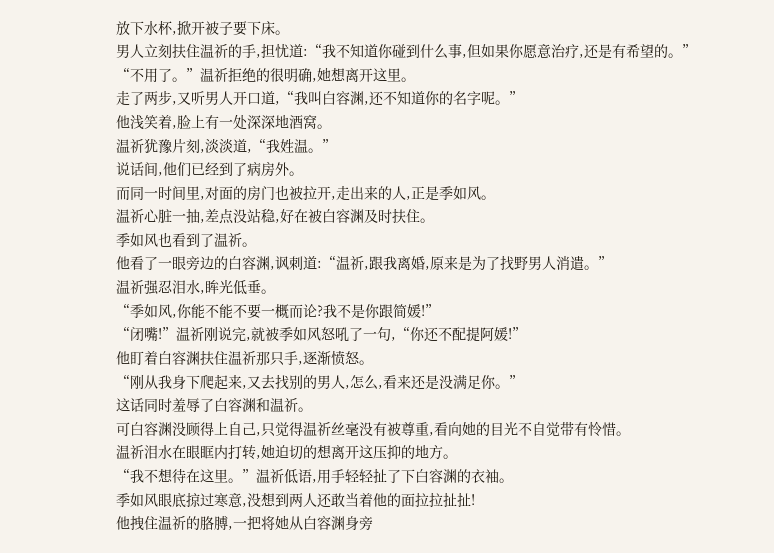放下水杯,掀开被子要下床。
男人立刻扶住温祈的手,担忧道:“我不知道你碰到什么事,但如果你愿意治疗,还是有希望的。”
“不用了。”温祈拒绝的很明确,她想离开这里。
走了两步,又听男人开口道,“我叫白容渊,还不知道你的名字呢。”
他浅笑着,脸上有一处深深地酒窝。
温祈犹豫片刻,淡淡道,“我姓温。”
说话间,他们已经到了病房外。
而同一时间里,对面的房门也被拉开,走出来的人,正是季如风。
温祈心脏一抽,差点没站稳,好在被白容渊及时扶住。
季如风也看到了温祈。
他看了一眼旁边的白容渊,讽刺道:“温祈,跟我离婚,原来是为了找野男人消遣。”
温祈强忍泪水,眸光低垂。
“季如风,你能不能不要一概而论?我不是你跟简媛!”
“闭嘴!”温祈刚说完,就被季如风怒吼了一句,“你还不配提阿媛!”
他盯着白容渊扶住温祈那只手,逐渐愤怒。
“刚从我身下爬起来,又去找别的男人,怎么,看来还是没满足你。”
这话同时羞辱了白容渊和温祈。
可白容渊没顾得上自己,只觉得温祈丝毫没有被尊重,看向她的目光不自觉带有怜惜。
温祈泪水在眼眶内打转,她迫切的想离开这压抑的地方。
“我不想待在这里。”温祈低语,用手轻轻扯了下白容渊的衣袖。
季如风眼底掠过寒意,没想到两人还敢当着他的面拉拉扯扯!
他拽住温祈的胳膊,一把将她从白容渊身旁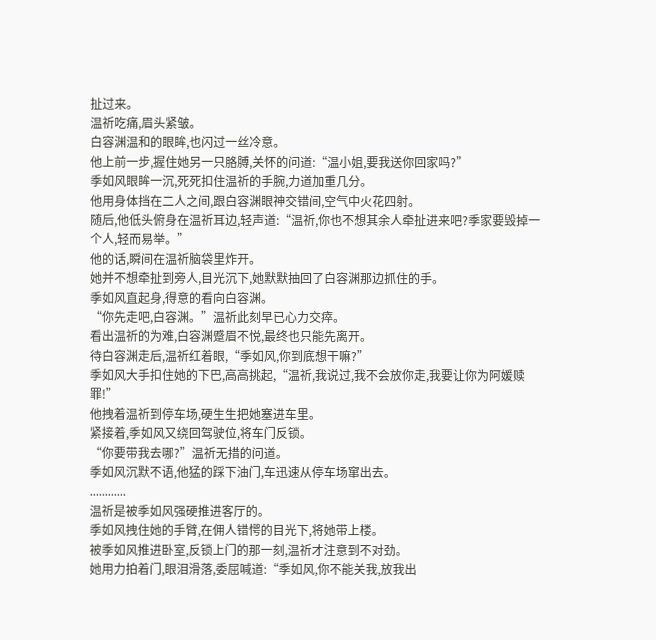扯过来。
温祈吃痛,眉头紧皱。
白容渊温和的眼眸,也闪过一丝冷意。
他上前一步,握住她另一只胳膊,关怀的问道:“温小姐,要我送你回家吗?”
季如风眼眸一沉,死死扣住温祈的手腕,力道加重几分。
他用身体挡在二人之间,跟白容渊眼神交错间,空气中火花四射。
随后,他低头俯身在温祈耳边,轻声道:“温祈,你也不想其余人牵扯进来吧?季家要毁掉一个人,轻而易举。”
他的话,瞬间在温祈脑袋里炸开。
她并不想牵扯到旁人,目光沉下,她默默抽回了白容渊那边抓住的手。
季如风直起身,得意的看向白容渊。
“你先走吧,白容渊。”温祈此刻早已心力交瘁。
看出温祈的为难,白容渊蹙眉不悦,最终也只能先离开。
待白容渊走后,温祈红着眼,“季如风,你到底想干嘛?”
季如风大手扣住她的下巴,高高挑起,“温祈,我说过,我不会放你走,我要让你为阿媛赎罪!”
他拽着温祈到停车场,硬生生把她塞进车里。
紧接着,季如风又绕回驾驶位,将车门反锁。
“你要带我去哪?”温祈无措的问道。
季如风沉默不语,他猛的踩下油门,车迅速从停车场窜出去。
............
温祈是被季如风强硬推进客厅的。
季如风拽住她的手臂,在佣人错愕的目光下,将她带上楼。
被季如风推进卧室,反锁上门的那一刻,温祈才注意到不对劲。
她用力拍着门,眼泪滑落,委屈喊道:“季如风,你不能关我,放我出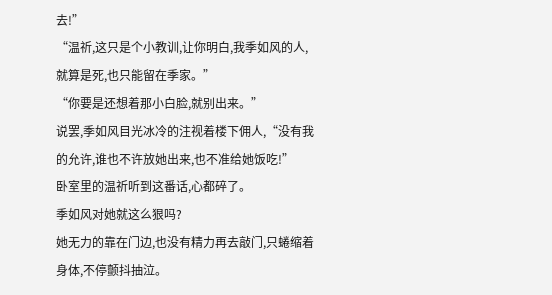去!”
“温祈,这只是个小教训,让你明白,我季如风的人,就算是死,也只能留在季家。”
“你要是还想着那小白脸,就别出来。”
说罢,季如风目光冰冷的注视着楼下佣人,“没有我的允许,谁也不许放她出来,也不准给她饭吃!”
卧室里的温祈听到这番话,心都碎了。
季如风对她就这么狠吗?
她无力的靠在门边,也没有精力再去敲门,只蜷缩着身体,不停颤抖抽泣。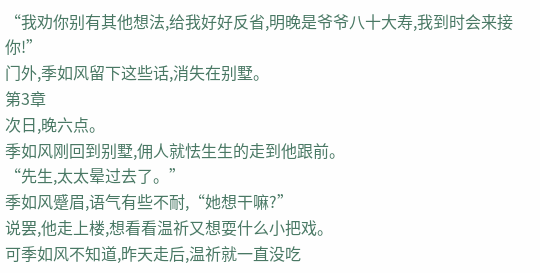“我劝你别有其他想法,给我好好反省,明晚是爷爷八十大寿,我到时会来接你!”
门外,季如风留下这些话,消失在别墅。
第3章
次日,晚六点。
季如风刚回到别墅,佣人就怯生生的走到他跟前。
“先生,太太晕过去了。”
季如风蹙眉,语气有些不耐,“她想干嘛?”
说罢,他走上楼,想看看温祈又想耍什么小把戏。
可季如风不知道,昨天走后,温祈就一直没吃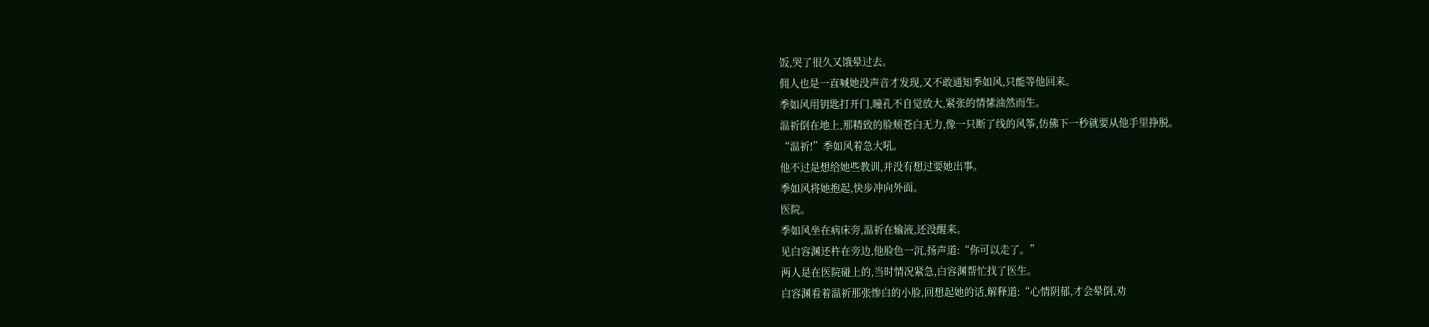饭,哭了很久又饿晕过去。
佣人也是一直喊她没声音才发现,又不敢通知季如风,只能等他回来。
季如风用钥匙打开门,瞳孔不自觉放大,紧张的情愫油然而生。
温祈倒在地上,那精致的脸颊苍白无力,像一只断了线的风筝,仿佛下一秒就要从他手里挣脱。
“温祈!”季如风着急大吼。
他不过是想给她些教训,并没有想过要她出事。
季如风将她抱起,快步冲向外面。
医院。
季如风坐在病床旁,温祈在输液,还没醒来。
见白容渊还杵在旁边,他脸色一沉,扬声道:“你可以走了。”
两人是在医院碰上的,当时情况紧急,白容渊帮忙找了医生。
白容渊看着温祈那张惨白的小脸,回想起她的话,解释道:“心情阴郁,才会晕倒,劝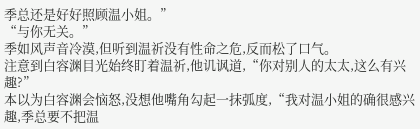季总还是好好照顾温小姐。”
“与你无关。”
季如风声音冷漠,但听到温祈没有性命之危,反而松了口气。
注意到白容渊目光始终盯着温祈,他讥讽道,“你对别人的太太,这么有兴趣?”
本以为白容渊会恼怒,没想他嘴角勾起一抹弧度,“我对温小姐的确很感兴趣,季总要不把温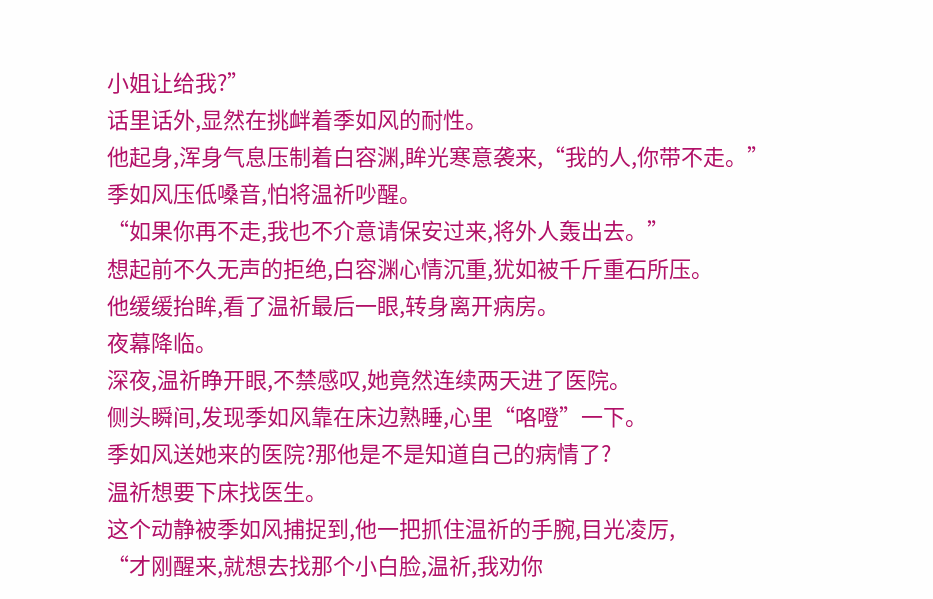小姐让给我?”
话里话外,显然在挑衅着季如风的耐性。
他起身,浑身气息压制着白容渊,眸光寒意袭来,“我的人,你带不走。”
季如风压低嗓音,怕将温祈吵醒。
“如果你再不走,我也不介意请保安过来,将外人轰出去。”
想起前不久无声的拒绝,白容渊心情沉重,犹如被千斤重石所压。
他缓缓抬眸,看了温祈最后一眼,转身离开病房。
夜幕降临。
深夜,温祈睁开眼,不禁感叹,她竟然连续两天进了医院。
侧头瞬间,发现季如风靠在床边熟睡,心里“咯噔”一下。
季如风送她来的医院?那他是不是知道自己的病情了?
温祈想要下床找医生。
这个动静被季如风捕捉到,他一把抓住温祈的手腕,目光凌厉,
“才刚醒来,就想去找那个小白脸,温祈,我劝你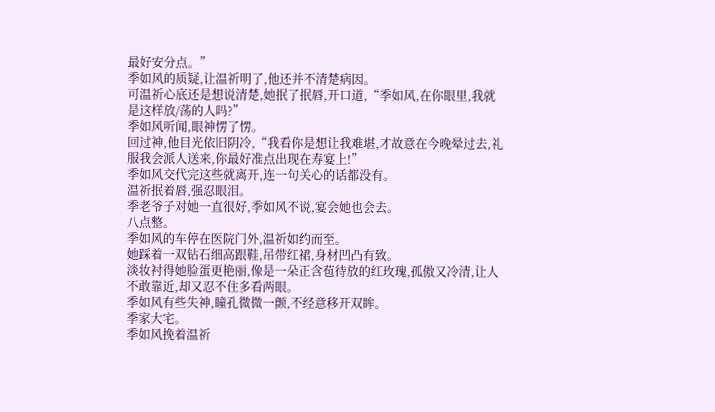最好安分点。”
季如风的质疑,让温祈明了,他还并不清楚病因。
可温祈心底还是想说清楚,她抿了抿唇,开口道,“季如风,在你眼里,我就是这样放/荡的人吗?”
季如风听闻,眼神愣了愣。
回过神,他目光依旧阴冷,“我看你是想让我难堪,才故意在今晚晕过去,礼服我会派人送来,你最好准点出现在寿宴上!”
季如风交代完这些就离开,连一句关心的话都没有。
温祈抿着唇,强忍眼泪。
季老爷子对她一直很好,季如风不说,宴会她也会去。
八点整。
季如风的车停在医院门外,温祈如约而至。
她踩着一双钻石细高跟鞋,吊带红裙,身材凹凸有致。
淡妆衬得她脸蛋更艳丽,像是一朵正含苞待放的红玫瑰,孤傲又冷清,让人不敢靠近,却又忍不住多看两眼。
季如风有些失神,瞳孔微微一颤,不经意移开双眸。
季家大宅。
季如风挽着温祈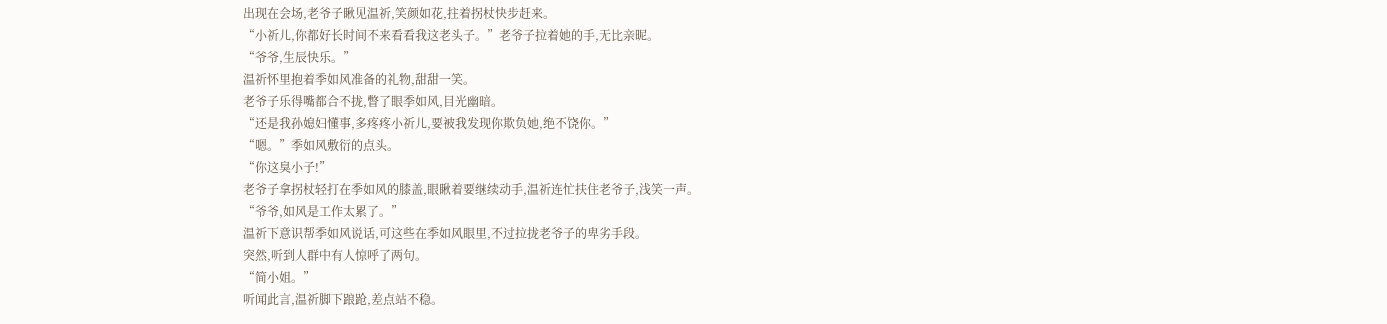出现在会场,老爷子瞅见温祈,笑颜如花,拄着拐杖快步赶来。
“小祈儿,你都好长时间不来看看我这老头子。”老爷子拉着她的手,无比亲昵。
“爷爷,生辰快乐。”
温祈怀里抱着季如风准备的礼物,甜甜一笑。
老爷子乐得嘴都合不拢,瞥了眼季如风,目光幽暗。
“还是我孙媳妇懂事,多疼疼小祈儿,要被我发现你欺负她,绝不饶你。”
“嗯。”季如风敷衍的点头。
“你这臭小子!”
老爷子拿拐杖轻打在季如风的膝盖,眼瞅着要继续动手,温祈连忙扶住老爷子,浅笑一声。
“爷爷,如风是工作太累了。”
温祈下意识帮季如风说话,可这些在季如风眼里,不过拉拢老爷子的卑劣手段。
突然,听到人群中有人惊呼了两句。
“简小姐。”
听闻此言,温祈脚下踉跄,差点站不稳。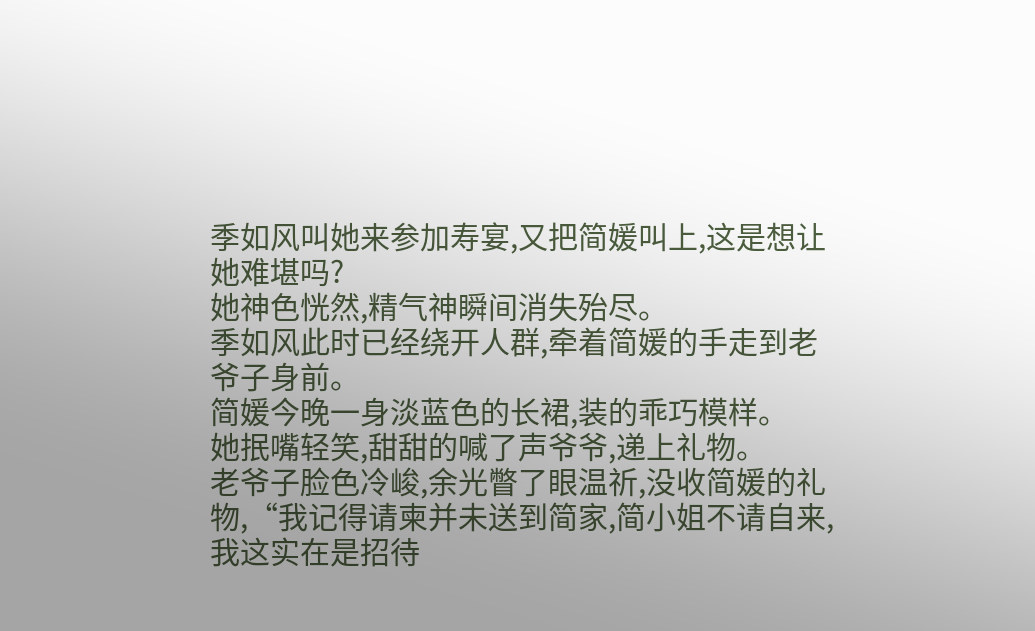季如风叫她来参加寿宴,又把简媛叫上,这是想让她难堪吗?
她神色恍然,精气神瞬间消失殆尽。
季如风此时已经绕开人群,牵着简媛的手走到老爷子身前。
简媛今晚一身淡蓝色的长裙,装的乖巧模样。
她抿嘴轻笑,甜甜的喊了声爷爷,递上礼物。
老爷子脸色冷峻,余光瞥了眼温祈,没收简媛的礼物,“我记得请柬并未送到简家,简小姐不请自来,我这实在是招待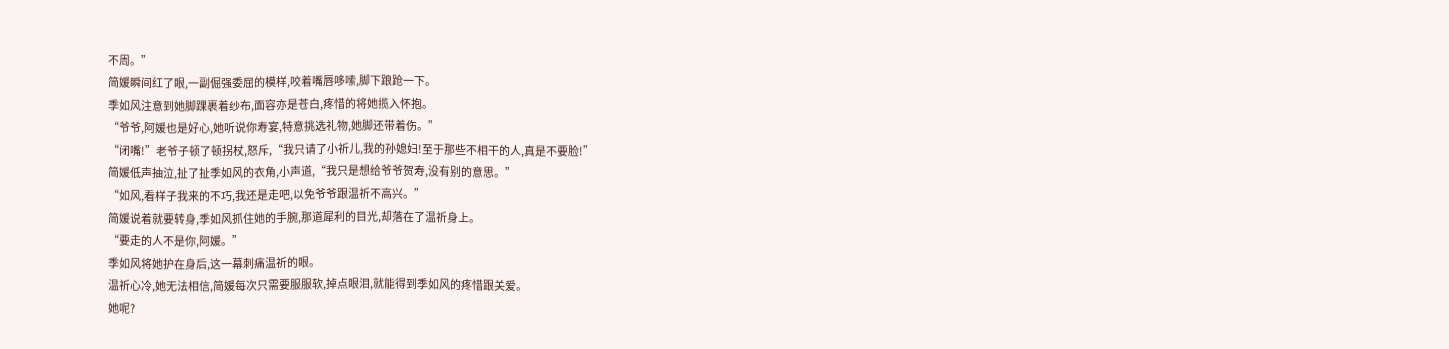不周。”
简媛瞬间红了眼,一副倔强委屈的模样,咬着嘴唇哆嗦,脚下踉跄一下。
季如风注意到她脚踝裹着纱布,面容亦是苍白,疼惜的将她揽入怀抱。
“爷爷,阿媛也是好心,她听说你寿宴,特意挑选礼物,她脚还带着伤。”
“闭嘴!”老爷子顿了顿拐杖,怒斥,“我只请了小祈儿,我的孙媳妇!至于那些不相干的人,真是不要脸!”
简媛低声抽泣,扯了扯季如风的衣角,小声道,“我只是想给爷爷贺寿,没有别的意思。”
“如风,看样子我来的不巧,我还是走吧,以免爷爷跟温祈不高兴。”
简媛说着就要转身,季如风抓住她的手腕,那道犀利的目光,却落在了温祈身上。
“要走的人不是你,阿媛。”
季如风将她护在身后,这一幕刺痛温祈的眼。
温祈心冷,她无法相信,简媛每次只需要服服软,掉点眼泪,就能得到季如风的疼惜跟关爱。
她呢?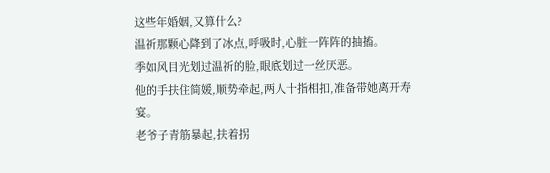这些年婚姻,又算什么?
温祈那颗心降到了冰点,呼吸时,心脏一阵阵的抽搐。
季如风目光划过温祈的脸,眼底划过一丝厌恶。
他的手扶住简媛,顺势牵起,两人十指相扣,准备带她离开寿宴。
老爷子青筋暴起,扶着拐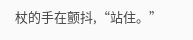杖的手在颤抖,“站住。”